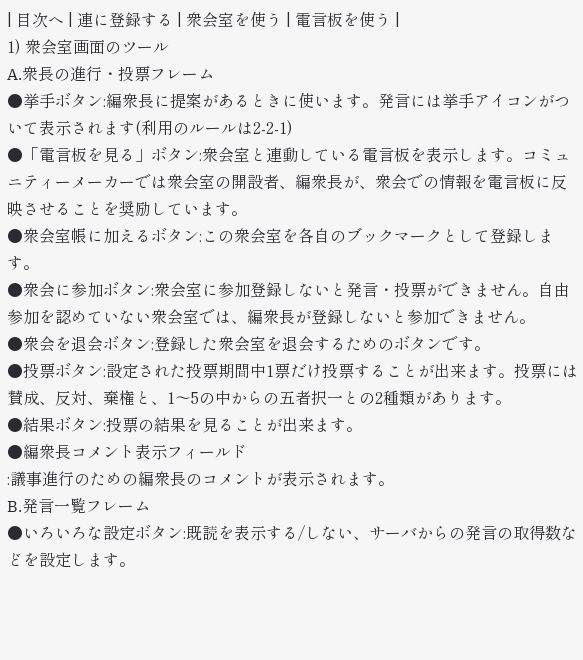| 目次へ | 連に登録する | 衆会室を使う | 電言板を使う |
1) 衆会室画面のツール
A.衆長の進行・投票フレーム
●挙手ボタン:編衆長に提案があるときに使います。発言には挙手アイコンがついて表示されます(利用のルールは2-2-1)
●「電言板を見る」ボタン:衆会室と連動している電言板を表示します。コミュニティーメーカーでは衆会室の開設者、編衆長が、衆会での情報を電言板に反映させることを奨励しています。
●衆会室帳に加えるボタン:この衆会室を各自のブックマークとして登録します。
●衆会に参加ボタン:衆会室に参加登録しないと発言・投票ができません。自由参加を認めていない衆会室では、編衆長が登録しないと参加できません。
●衆会を退会ボタン:登録した衆会室を退会するためのボタンです。
●投票ボタン:設定された投票期間中1票だけ投票することが出来ます。投票には賛成、反対、棄権と、1〜5の中からの五者択一との2種類があります。
●結果ボタン:投票の結果を見ることが出来ます。
●編衆長コメント表示フィールド
:議事進行のための編衆長のコメントが表示されます。
B.発言一覧フレーム
●いろいろな設定ボタン:既読を表示する/しない、サーバからの発言の取得数などを設定します。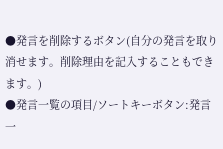●発言を削除するボタン(自分の発言を取り消せます。削除理由を記入することもできます。)
●発言一覧の項目/ソートキーボタン:発言一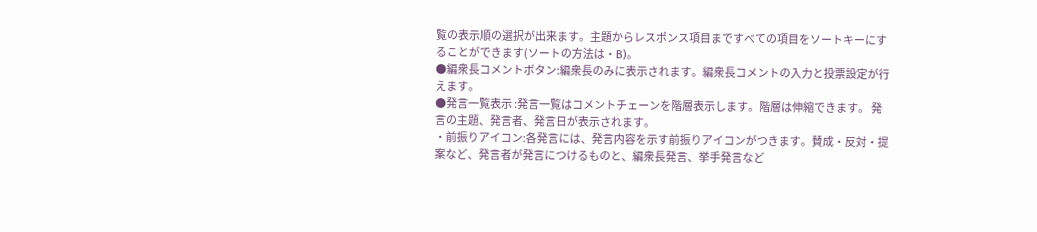覧の表示順の選択が出来ます。主題からレスポンス項目まですべての項目をソートキーにすることができます(ソートの方法は・B)。
●編衆長コメントボタン:編衆長のみに表示されます。編衆長コメントの入力と投票設定が行えます。
●発言一覧表示 :発言一覧はコメントチェーンを階層表示します。階層は伸縮できます。 発言の主題、発言者、発言日が表示されます。
・前振りアイコン:各発言には、発言内容を示す前振りアイコンがつきます。賛成・反対・提案など、発言者が発言につけるものと、編衆長発言、挙手発言など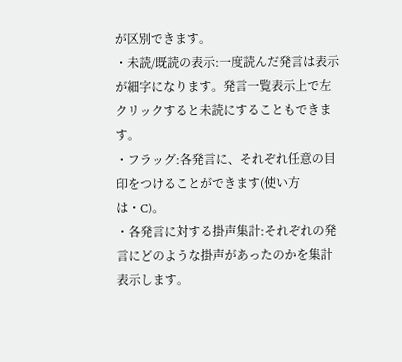が区別できます。
・未読/既読の表示:一度読んだ発言は表示が細字になります。発言一覧表示上で左クリックすると未読にすることもできます。
・フラッグ:各発言に、それぞれ任意の目印をつけることができます(使い方は・C)。
・各発言に対する掛声集計:それぞれの発言にどのような掛声があったのかを集計表示します。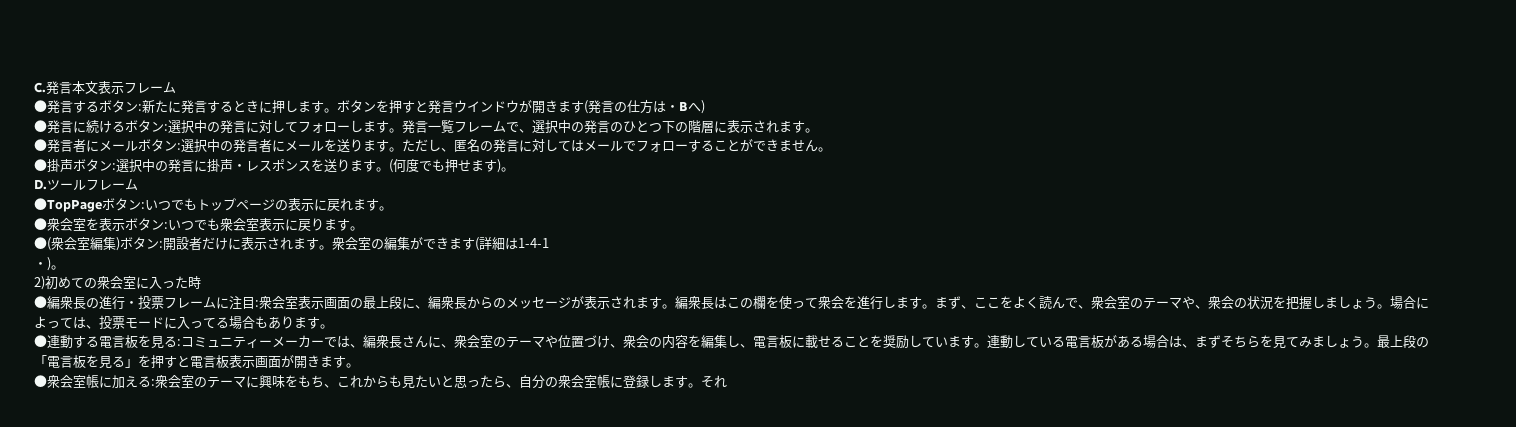C.発言本文表示フレーム
●発言するボタン:新たに発言するときに押します。ボタンを押すと発言ウインドウが開きます(発言の仕方は・Bへ)
●発言に続けるボタン:選択中の発言に対してフォローします。発言一覧フレームで、選択中の発言のひとつ下の階層に表示されます。
●発言者にメールボタン:選択中の発言者にメールを送ります。ただし、匿名の発言に対してはメールでフォローすることができません。
●掛声ボタン:選択中の発言に掛声・レスポンスを送ります。(何度でも押せます)。
D.ツールフレーム
●TopPageボタン:いつでもトップページの表示に戻れます。
●衆会室を表示ボタン:いつでも衆会室表示に戻ります。
●(衆会室編集)ボタン:開設者だけに表示されます。衆会室の編集ができます(詳細は1-4-1
・)。
2)初めての衆会室に入った時
●編衆長の進行・投票フレームに注目:衆会室表示画面の最上段に、編衆長からのメッセージが表示されます。編衆長はこの欄を使って衆会を進行します。まず、ここをよく読んで、衆会室のテーマや、衆会の状況を把握しましょう。場合によっては、投票モードに入ってる場合もあります。
●連動する電言板を見る:コミュニティーメーカーでは、編衆長さんに、衆会室のテーマや位置づけ、衆会の内容を編集し、電言板に載せることを奨励しています。連動している電言板がある場合は、まずそちらを見てみましょう。最上段の「電言板を見る」を押すと電言板表示画面が開きます。
●衆会室帳に加える:衆会室のテーマに興味をもち、これからも見たいと思ったら、自分の衆会室帳に登録します。それ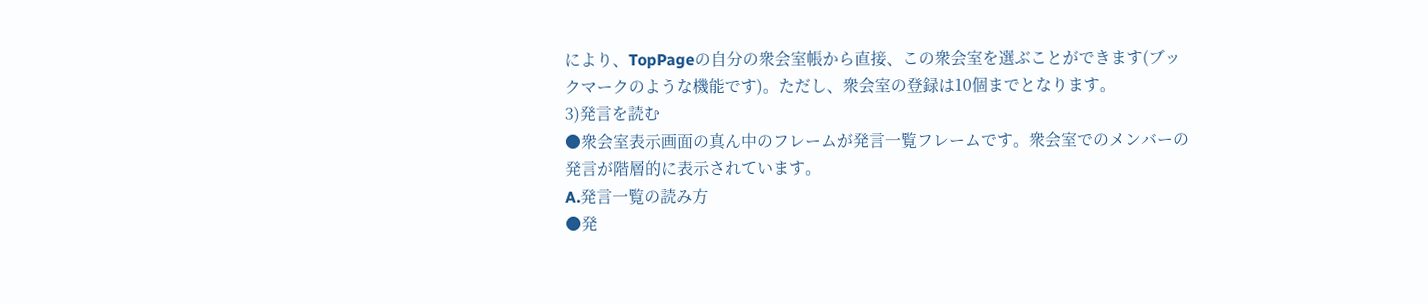により、TopPageの自分の衆会室帳から直接、この衆会室を選ぶことができます(ブックマークのような機能です)。ただし、衆会室の登録は10個までとなります。
3)発言を読む
●衆会室表示画面の真ん中のフレームが発言一覧フレームです。衆会室でのメンバーの発言が階層的に表示されています。
A.発言一覧の読み方
●発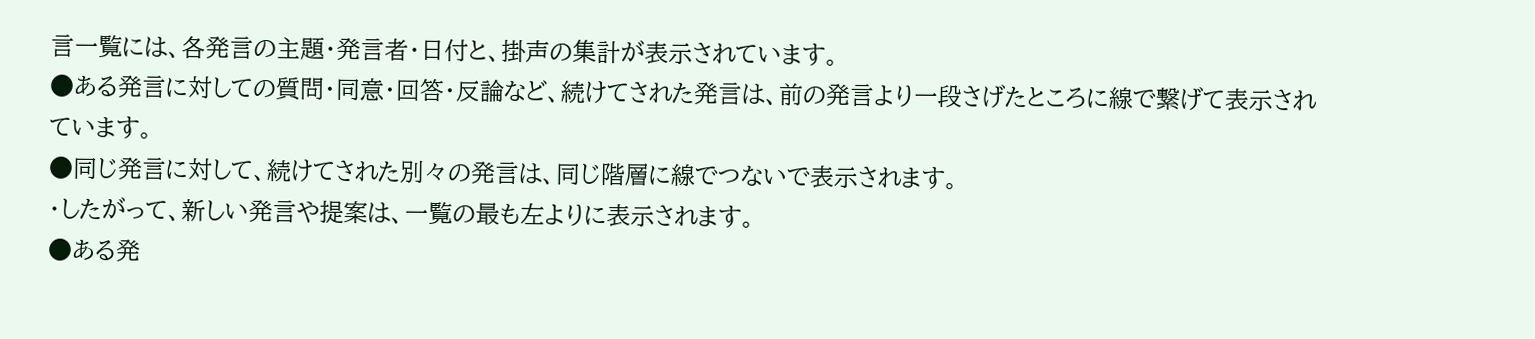言一覧には、各発言の主題・発言者・日付と、掛声の集計が表示されています。
●ある発言に対しての質問・同意・回答・反論など、続けてされた発言は、前の発言より一段さげたところに線で繋げて表示されています。
●同じ発言に対して、続けてされた別々の発言は、同じ階層に線でつないで表示されます。
・したがって、新しい発言や提案は、一覧の最も左よりに表示されます。
●ある発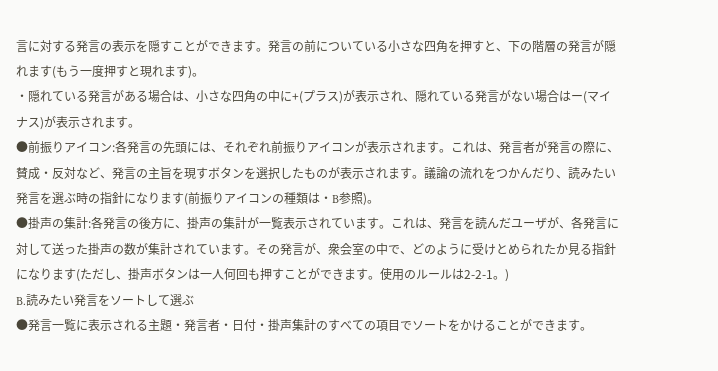言に対する発言の表示を隠すことができます。発言の前についている小さな四角を押すと、下の階層の発言が隠れます(もう一度押すと現れます)。
・隠れている発言がある場合は、小さな四角の中に+(プラス)が表示され、隠れている発言がない場合はー(マイナス)が表示されます。
●前振りアイコン:各発言の先頭には、それぞれ前振りアイコンが表示されます。これは、発言者が発言の際に、賛成・反対など、発言の主旨を現すボタンを選択したものが表示されます。議論の流れをつかんだり、読みたい発言を選ぶ時の指針になります(前振りアイコンの種類は・B参照)。
●掛声の集計:各発言の後方に、掛声の集計が一覧表示されています。これは、発言を読んだユーザが、各発言に対して送った掛声の数が集計されています。その発言が、衆会室の中で、どのように受けとめられたか見る指針になります(ただし、掛声ボタンは一人何回も押すことができます。使用のルールは2-2-1。)
B.読みたい発言をソートして選ぶ
●発言一覧に表示される主題・発言者・日付・掛声集計のすべての項目でソートをかけることができます。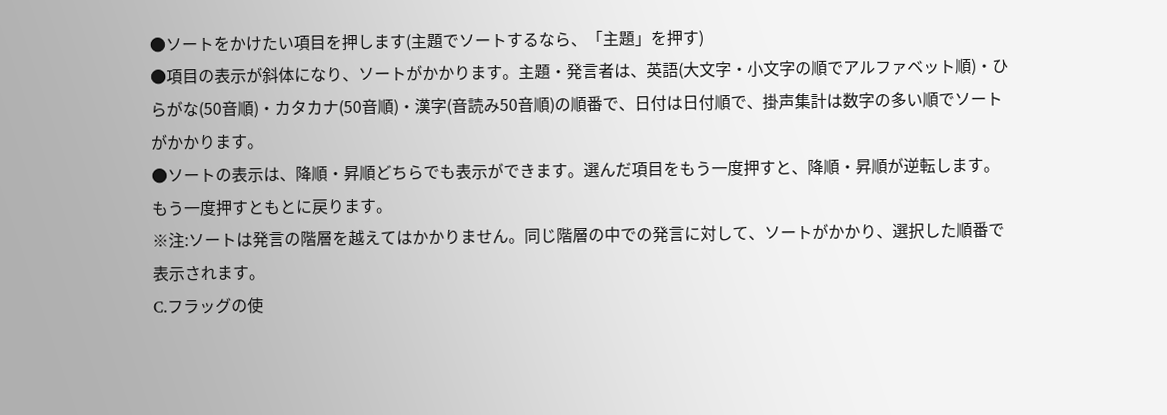●ソートをかけたい項目を押します(主題でソートするなら、「主題」を押す)
●項目の表示が斜体になり、ソートがかかります。主題・発言者は、英語(大文字・小文字の順でアルファベット順)・ひらがな(50音順)・カタカナ(50音順)・漢字(音読み50音順)の順番で、日付は日付順で、掛声集計は数字の多い順でソートがかかります。
●ソートの表示は、降順・昇順どちらでも表示ができます。選んだ項目をもう一度押すと、降順・昇順が逆転します。もう一度押すともとに戻ります。
※注:ソートは発言の階層を越えてはかかりません。同じ階層の中での発言に対して、ソートがかかり、選択した順番で表示されます。
C.フラッグの使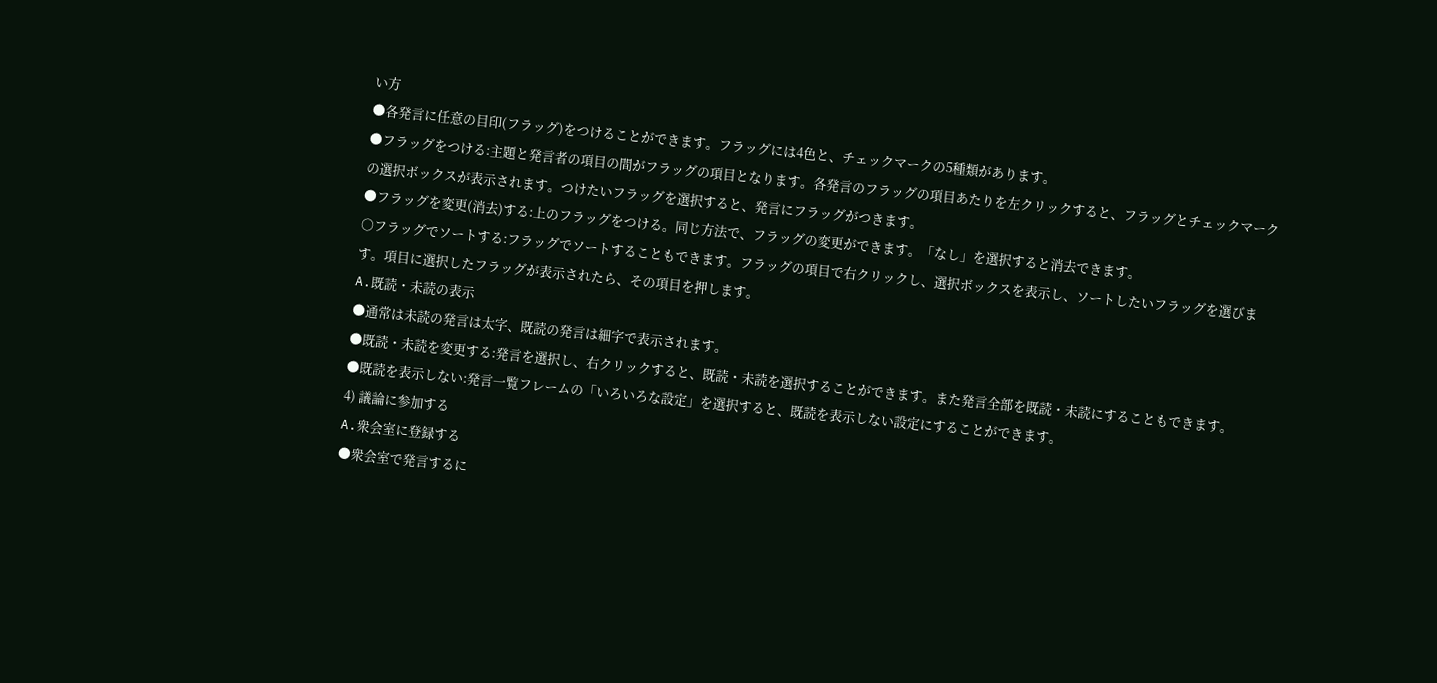い方
●各発言に任意の目印(フラッグ)をつけることができます。フラッグには4色と、チェックマークの5種類があります。
●フラッグをつける:主題と発言者の項目の間がフラッグの項目となります。各発言のフラッグの項目あたりを左クリックすると、フラッグとチェックマークの選択ボックスが表示されます。つけたいフラッグを選択すると、発言にフラッグがつきます。
●フラッグを変更(消去)する:上のフラッグをつける。同じ方法で、フラッグの変更ができます。「なし」を選択すると消去できます。
○フラッグでソートする:フラッグでソートすることもできます。フラッグの項目で右クリックし、選択ボックスを表示し、ソートしたいフラッグを選びます。項目に選択したフラッグが表示されたら、その項目を押します。
A.既読・未読の表示
●通常は未読の発言は太字、既読の発言は細字で表示されます。
●既読・未読を変更する:発言を選択し、右クリックすると、既読・未読を選択することができます。また発言全部を既読・未読にすることもできます。
●既読を表示しない:発言一覧フレームの「いろいろな設定」を選択すると、既読を表示しない設定にすることができます。
4) 議論に参加する
A.衆会室に登録する
●衆会室で発言するに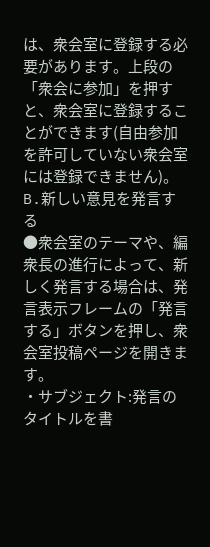は、衆会室に登録する必要があります。上段の「衆会に参加」を押すと、衆会室に登録することができます(自由参加を許可していない衆会室には登録できません)。
B.新しい意見を発言する
●衆会室のテーマや、編衆長の進行によって、新しく発言する場合は、発言表示フレームの「発言する」ボタンを押し、衆会室投稿ページを開きます。
・サブジェクト:発言のタイトルを書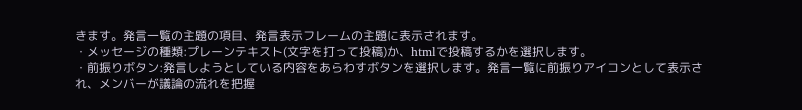きます。発言一覧の主題の項目、発言表示フレームの主題に表示されます。
・メッセージの種類:プレーンテキスト(文字を打って投稿)か、htmlで投稿するかを選択します。
・前振りボタン:発言しようとしている内容をあらわすボタンを選択します。発言一覧に前振りアイコンとして表示され、メンバーが議論の流れを把握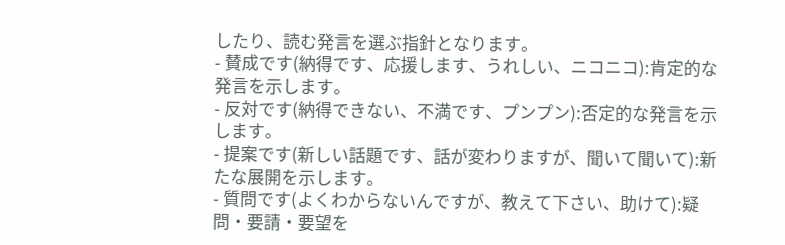したり、読む発言を選ぶ指針となります。
- 賛成です(納得です、応援します、うれしい、ニコニコ):肯定的な発言を示します。
- 反対です(納得できない、不満です、プンプン):否定的な発言を示します。
- 提案です(新しい話題です、話が変わりますが、聞いて聞いて):新たな展開を示します。
- 質問です(よくわからないんですが、教えて下さい、助けて):疑問・要請・要望を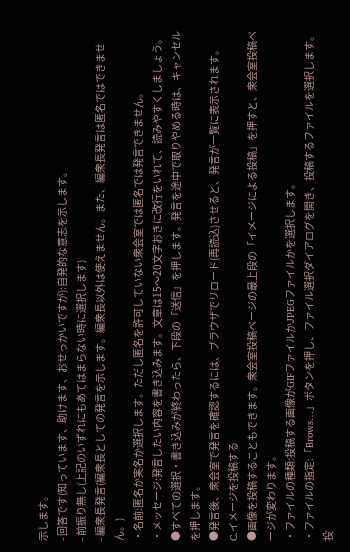示します。
- 回答です(知っています、助けます、おせっかいですが):自発的な意志を示します。
- 前振り無し(上記のいずれにもあてはまらない時に選択します)
- 編衆長発言(編衆長としての発言を示します。編衆長以外は使えません。また、編衆長発言は匿名ではできません。)
・名前:匿名か実名か選択します。ただし匿名を許可していない衆会室では匿名では発言できません。
・メッセージ:発言したい内容を書き込みます。文章は15〜20文字おきに改行をいれて、読みやすくしましょう。
●すべての選択・書き込みが終わったら、下段の「送信」を押します。発言を途中で取りやめる時は、キャンセルを押します。
●発言後、衆会室で発言を確認するには、ブラウザでリロード(再読込)させると、発言が一覧に表示されます。
C.イメージを投稿する
●画像を投稿することもできます。衆会室投稿ページの最上段の「イメージによる投稿」を押すと、衆会室投稿ページが変わります。
・ファイルの種類:投稿する画像がGIFファイルかJPEGファイルかを選択します。
・ファイルの指定:「Brows…」ボタンを押し、ファイル選択ダイアログを開き、投稿するファイルを選択します。投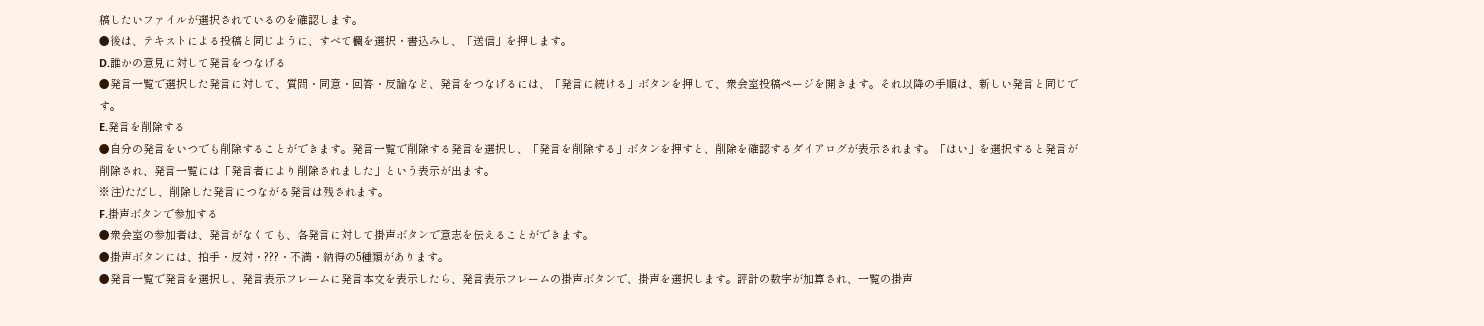稿したいファイルが選択されているのを確認します。
●後は、テキストによる投稿と同じように、すべて欄を選択・書込みし、「送信」を押します。
D.誰かの意見に対して発言をつなげる
●発言一覧で選択した発言に対して、質問・同意・回答・反論など、発言をつなげるには、「発言に続ける」ボタンを押して、衆会室投稿ページを開きます。それ以降の手順は、新しい発言と同じです。
E.発言を削除する
●自分の発言をいつでも削除することができます。発言一覧で削除する発言を選択し、「発言を削除する」ボタンを押すと、削除を確認するダイアログが表示されます。「はい」を選択すると発言が削除され、発言一覧には「発言者により削除されました」という表示が出ます。
※注)ただし、削除した発言につながる発言は残されます。
F.掛声ボタンで参加する
●衆会室の参加者は、発言がなくても、各発言に対して掛声ボタンで意志を伝えることができます。
●掛声ボタンには、拍手・反対・???・不満・納得の5種類があります。
●発言一覧で発言を選択し、発言表示フレームに発言本文を表示したら、発言表示フレームの掛声ボタンで、掛声を選択します。評計の数字が加算され、一覧の掛声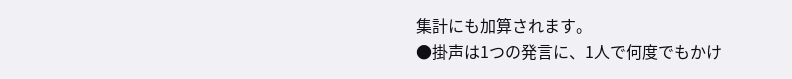集計にも加算されます。
●掛声は1つの発言に、1人で何度でもかけ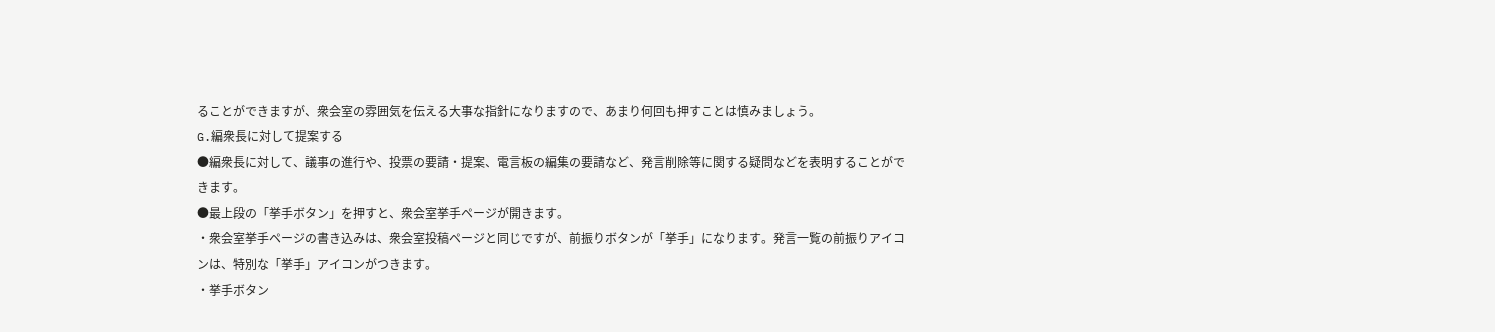ることができますが、衆会室の雰囲気を伝える大事な指針になりますので、あまり何回も押すことは慎みましょう。
G.編衆長に対して提案する
●編衆長に対して、議事の進行や、投票の要請・提案、電言板の編集の要請など、発言削除等に関する疑問などを表明することができます。
●最上段の「挙手ボタン」を押すと、衆会室挙手ページが開きます。
・衆会室挙手ページの書き込みは、衆会室投稿ページと同じですが、前振りボタンが「挙手」になります。発言一覧の前振りアイコンは、特別な「挙手」アイコンがつきます。
・挙手ボタン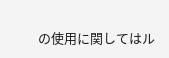の使用に関してはル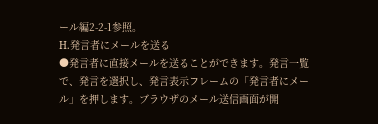ール編2-2-1参照。
H.発言者にメールを送る
●発言者に直接メールを送ることができます。発言一覧で、発言を選択し、発言表示フレームの「発言者にメール」を押します。ブラウザのメール送信画面が開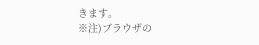きます。
※注)ブラウザの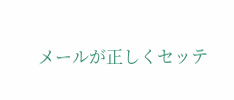メールが正しくセッテ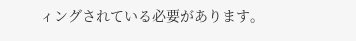ィングされている必要があります。